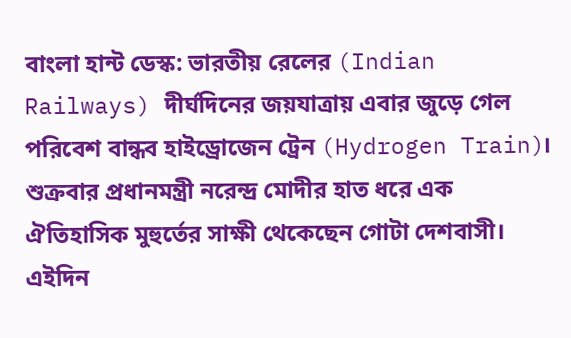বাংলা হান্ট ডেস্ক: ভারতীয় রেলের (Indian Railways) দীর্ঘদিনের জয়যাত্রায় এবার জুড়ে গেল পরিবেশ বান্ধব হাইড্রোজেন ট্রেন (Hydrogen Train)। শুক্রবার প্রধানমন্ত্রী নরেন্দ্র মোদীর হাত ধরে এক ঐতিহাসিক মুহুর্তের সাক্ষী থেকেছেন গোটা দেশবাসী। এইদিন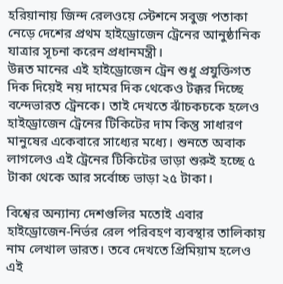হরিয়ানায় জিন্দ রেলওয়ে স্টেশনে সবুজ পতাকা নেড়ে দেশের প্রথম হাইড্রোজেন ট্রেনের আনুষ্ঠানিক যাত্রার সূচনা করেন প্রধানমন্ত্রী।
উন্নত মানের এই হাইড্রোজেন ট্রেন শুধু প্রযুক্তিগত দিক দিয়েই নয় দামের দিক থেকেও টক্কর দিচ্ছে বন্দেভারত ট্রেনকে। তাই দেখতে ঝাঁচকচকে হলেও হাইড্রোজেন ট্রেনের টিকিটের দাম কিন্তু সাধারণ মানুষের একেবারে সাধ্যের মধ্যে। শুনতে অবাক লাগলেও এই ট্রেনের টিকিটের ভাড়া শুরুই হচ্ছে ৫ টাকা থেকে আর সর্বোচ্চ ভাড়া ২৫ টাকা।

বিশ্বের অন্যান্য দেশগুলির মতোই এবার হাইড্রোজেন-নির্ভর রেল পরিবহণ ব্যবস্থার তালিকায় নাম লেখাল ভারত। তবে দেখতে প্রিমিয়াম হলেও এই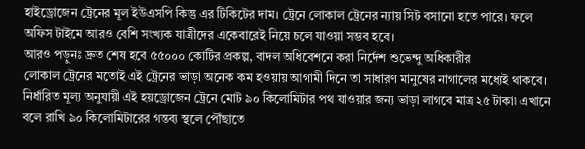হাইড্রোজেন ট্রেনের মূল ইউএসপি কিন্তু এর টিকিটের দাম। ট্রেনে লোকাল ট্রেনের ন্যায় সিট বসানো হতে পারে। ফলে অফিস টাইমে আরও বেশি সংখ্যক যাত্রীদের একেবারেই নিয়ে চলে যাওয়া সম্ভব হবে।
আরও পড়ুনঃ দ্রুত শেষ হবে ৫৫০০০ কোটির প্রকল্প, বাদল অধিবেশনে করা নির্দেশ শুভেন্দু অধিকারীর
লোকাল ট্রেনের মতোই এই ট্রেনের ভাড়া অনেক কম হওয়ায় আগামী দিনে তা সাধারণ মানুষের নাগালের মধ্যেই থাকবে। নির্ধারিত মূল্য অনুযায়ী এই হয়ড্রোজেন ট্রেনে মোট ৯০ কিলোমিটার পথ যাওয়ার জন্য ভাড়া লাগবে মাত্র ২৫ টাকা৷ এখানে বলে রাখি ৯০ কিলোমিটারের গন্তব্য স্থলে পৌঁছাতে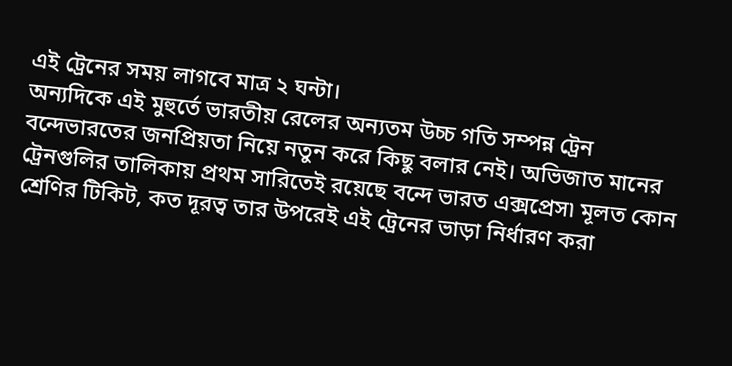এই ট্রেনের সময় লাগবে মাত্র ২ ঘন্টা।
অন্যদিকে এই মুহুর্তে ভারতীয় রেলের অন্যতম উচ্চ গতি সম্পন্ন ট্রেন বন্দেভারতের জনপ্রিয়তা নিয়ে নতুন করে কিছু বলার নেই। অভিজাত মানের ট্রেনগুলির তালিকায় প্রথম সারিতেই রয়েছে বন্দে ভারত এক্সপ্রেস৷ মূলত কোন শ্রেণির টিকিট, কত দূরত্ব তার উপরেই এই ট্রেনের ভাড়া নির্ধারণ করা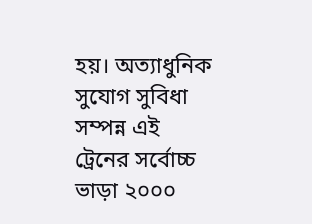হয়। অত্যাধুনিক সুযোগ সুবিধা সম্পন্ন এই ট্রেনের সর্বোচ্চ ভাড়া ২০০০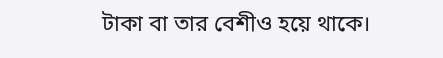টাকা বা তার বেশীও হয়ে থাকে।